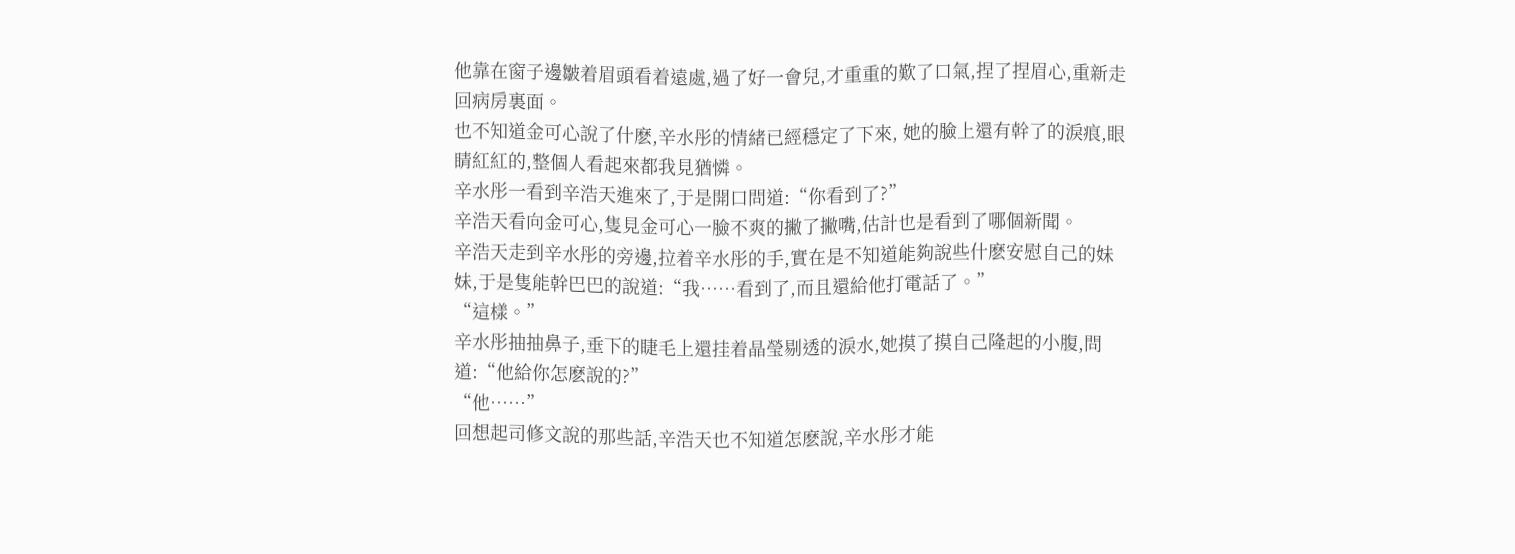他靠在窗子邊皺着眉頭看着遠處,過了好一會兒,才重重的歎了口氣,捏了捏眉心,重新走回病房裏面。
也不知道金可心說了什麽,辛水彤的情緒已經穩定了下來, 她的臉上還有幹了的淚痕,眼睛紅紅的,整個人看起來都我見猶憐。
辛水彤一看到辛浩天進來了,于是開口問道:“你看到了?”
辛浩天看向金可心,隻見金可心一臉不爽的撇了撇嘴,估計也是看到了哪個新聞。
辛浩天走到辛水彤的旁邊,拉着辛水彤的手,實在是不知道能夠說些什麽安慰自己的妹妹,于是隻能幹巴巴的說道:“我……看到了,而且還給他打電話了。”
“這樣。”
辛水彤抽抽鼻子,垂下的睫毛上還挂着晶瑩剔透的淚水,她摸了摸自己隆起的小腹,問道:“他給你怎麽說的?”
“他……”
回想起司修文說的那些話,辛浩天也不知道怎麽說,辛水彤才能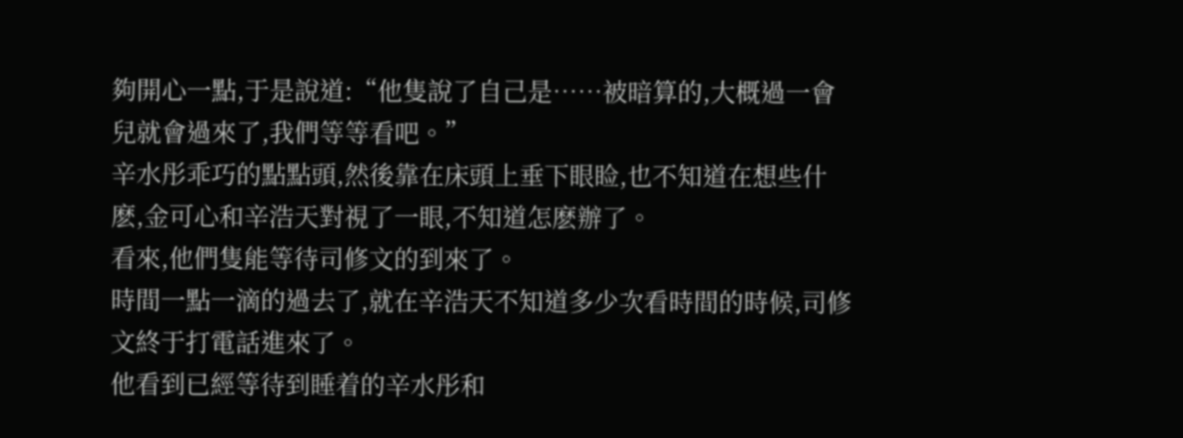夠開心一點,于是說道:“他隻說了自己是……被暗算的,大概過一會兒就會過來了,我們等等看吧。”
辛水彤乖巧的點點頭,然後靠在床頭上垂下眼睑,也不知道在想些什麽,金可心和辛浩天對視了一眼,不知道怎麽辦了。
看來,他們隻能等待司修文的到來了。
時間一點一滴的過去了,就在辛浩天不知道多少次看時間的時候,司修文終于打電話進來了。
他看到已經等待到睡着的辛水彤和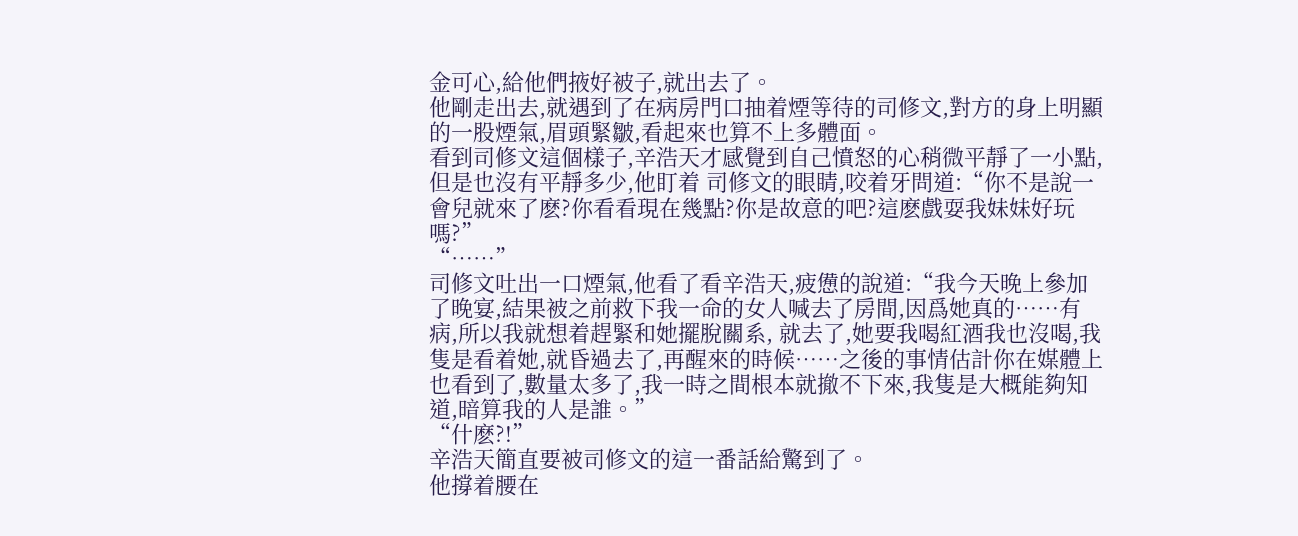金可心,給他們掖好被子,就出去了。
他剛走出去,就遇到了在病房門口抽着煙等待的司修文,對方的身上明顯的一股煙氣,眉頭緊皺,看起來也算不上多體面。
看到司修文這個樣子,辛浩天才感覺到自己憤怒的心稍微平靜了一小點,但是也沒有平靜多少,他盯着 司修文的眼睛,咬着牙問道:“你不是說一會兒就來了麽?你看看現在幾點?你是故意的吧?這麽戲耍我妹妹好玩嗎?”
“……”
司修文吐出一口煙氣,他看了看辛浩天,疲憊的說道:“我今天晚上參加了晚宴,結果被之前救下我一命的女人喊去了房間,因爲她真的……有病,所以我就想着趕緊和她擺脫關系, 就去了,她要我喝紅酒我也沒喝,我隻是看着她,就昏過去了,再醒來的時候……之後的事情估計你在媒體上也看到了,數量太多了,我一時之間根本就撤不下來,我隻是大概能夠知道,暗算我的人是誰。”
“什麽?!”
辛浩天簡直要被司修文的這一番話給驚到了。
他撐着腰在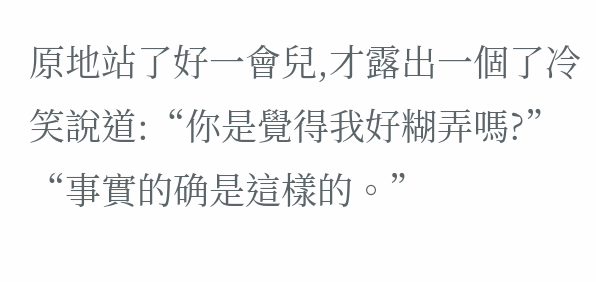原地站了好一會兒,才露出一個了冷笑說道:“你是覺得我好糊弄嗎?”
“事實的确是這樣的。”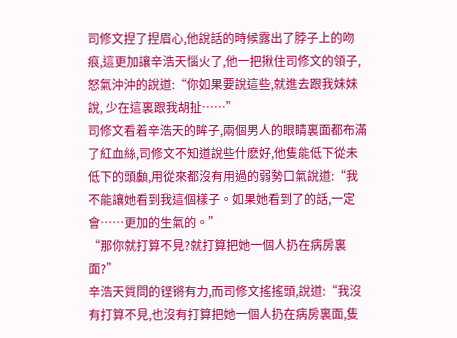司修文捏了捏眉心,他說話的時候露出了脖子上的吻痕,這更加讓辛浩天惱火了,他一把揪住司修文的領子,怒氣沖沖的說道:“你如果要說這些,就進去跟我妹妹說, 少在這裏跟我胡扯……”
司修文看着辛浩天的眸子,兩個男人的眼睛裏面都布滿了紅血絲,司修文不知道說些什麽好,他隻能低下從未低下的頭顱,用從來都沒有用過的弱勢口氣說道:“我不能讓她看到我這個樣子。如果她看到了的話,一定會……更加的生氣的。”
“那你就打算不見?就打算把她一個人扔在病房裏面?”
辛浩天質問的铿锵有力,而司修文搖搖頭,說道:“我沒有打算不見,也沒有打算把她一個人扔在病房裏面,隻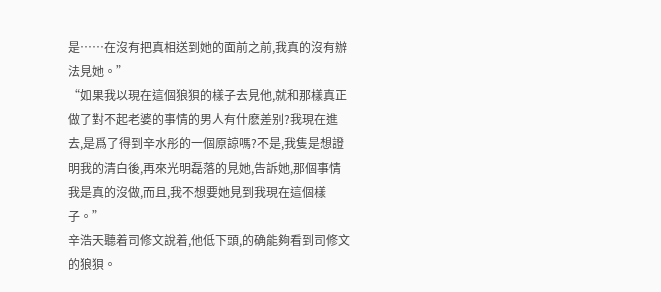是……在沒有把真相送到她的面前之前,我真的沒有辦法見她。”
“如果我以現在這個狼狽的樣子去見他,就和那樣真正做了對不起老婆的事情的男人有什麽差别?我現在進去,是爲了得到辛水彤的一個原諒嗎?不是,我隻是想證明我的清白後,再來光明磊落的見她,告訴她,那個事情我是真的沒做,而且,我不想要她見到我現在這個樣子。”
辛浩天聽着司修文說着,他低下頭,的确能夠看到司修文的狼狽。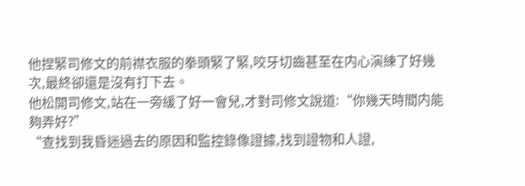他捏緊司修文的前襟衣服的拳頭緊了緊,咬牙切齒甚至在内心演練了好幾次,最終卻還是沒有打下去。
他松開司修文,站在一旁緩了好一會兒,才對司修文說道:“你幾天時間内能夠弄好?”
“查找到我昏迷過去的原因和監控錄像證據,找到證物和人證,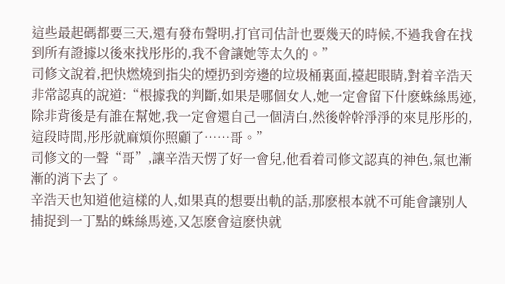這些最起碼都要三天,還有發布聲明,打官司估計也要幾天的時候,不過我會在找到所有證據以後來找彤彤的,我不會讓她等太久的。”
司修文說着,把快燃燒到指尖的煙扔到旁邊的垃圾桶裏面,擡起眼睛,對着辛浩天非常認真的說道:“根據我的判斷,如果是哪個女人,她一定會留下什麽蛛絲馬迹,除非背後是有誰在幫她,我一定會還自己一個清白,然後幹幹淨淨的來見彤彤的,這段時間,彤彤就麻煩你照顧了……哥。”
司修文的一聲“哥”,讓辛浩天愣了好一會兒,他看着司修文認真的神色,氣也漸漸的消下去了。
辛浩天也知道他這樣的人,如果真的想要出軌的話,那麽根本就不可能會讓别人捕捉到一丁點的蛛絲馬迹,又怎麽會這麽快就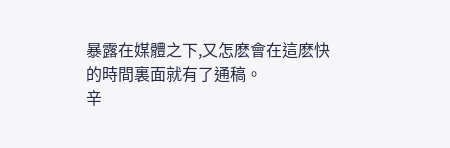暴露在媒體之下,又怎麽會在這麽快的時間裏面就有了通稿。
辛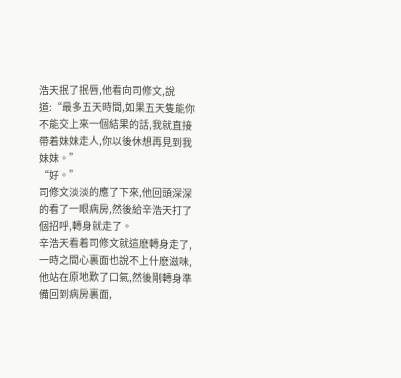浩天抿了抿唇,他看向司修文,說道:“最多五天時間,如果五天隻能你不能交上來一個結果的話,我就直接帶着妹妹走人,你以後休想再見到我妹妹。”
“好。”
司修文淡淡的應了下來,他回頭深深的看了一眼病房,然後給辛浩天打了個招呼,轉身就走了。
辛浩天看着司修文就這麽轉身走了,一時之間心裏面也說不上什麽滋味,他站在原地歎了口氣,然後剛轉身準備回到病房裏面,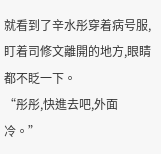就看到了辛水彤穿着病号服,盯着司修文離開的地方,眼睛都不眨一下。
“彤彤,快進去吧,外面冷。”